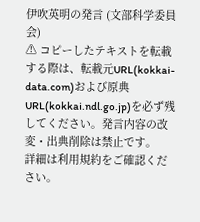伊吹英明の発言 (文部科学委員会)
⚠ コピーしたテキストを転載する際は、転載元URL(kokkai-data.com)および原典URL(kokkai.ndl.go.jp)を必ず残してください。発言内容の改変・出典削除は禁止です。
詳細は利用規約をご確認ください。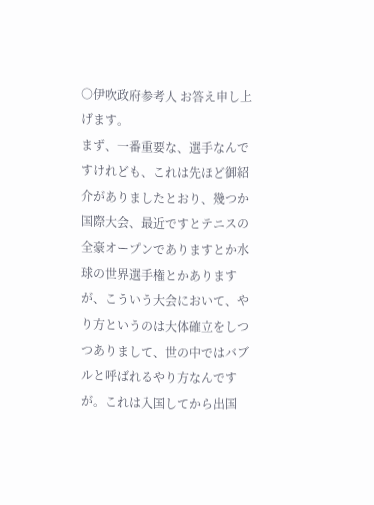○伊吹政府参考人 お答え申し上げます。
まず、一番重要な、選手なんですけれども、これは先ほど御紹介がありましたとおり、幾つか国際大会、最近ですとテニスの全豪オープンでありますとか水球の世界選手権とかありますが、こういう大会において、やり方というのは大体確立をしつつありまして、世の中ではバブルと呼ばれるやり方なんですが。これは入国してから出国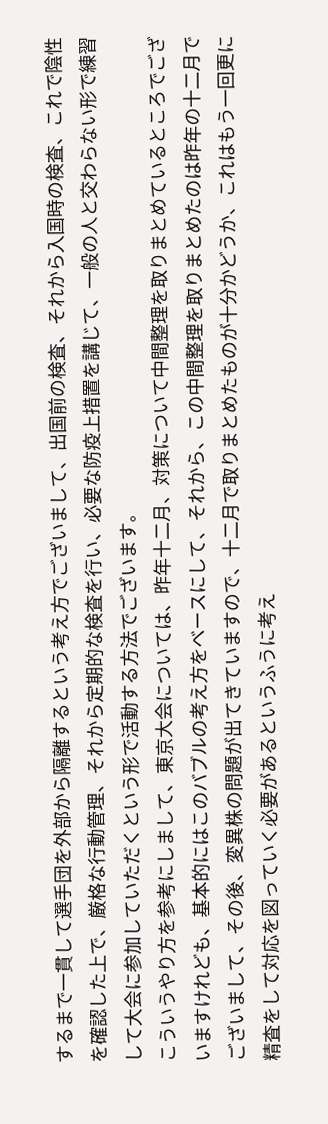するまで一貫して選手団を外部から隔離するという考え方でございまして、出国前の検査、それから入国時の検査、これで陰性を確認した上で、厳格な行動管理、それから定期的な検査を行い、必要な防疫上措置を講じて、一般の人と交わらない形で練習して大会に参加していただくという形で活動する方法でございます。
こういうやり方を参考にしまして、東京大会については、昨年十二月、対策について中間整理を取りまとめているところでございますけれども、基本的にはこのバブルの考え方をベースにして、それから、この中間整理を取りまとめたのは昨年の十二月でございまして、その後、変異株の問題が出てきていますので、十二月で取りまとめたものが十分かどうか、これはもう一回更に精査をして対応を図っていく必要があるというふうに考え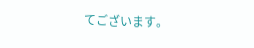てございます。